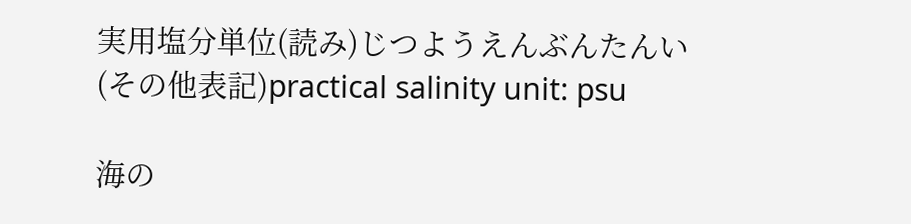実用塩分単位(読み)じつようえんぶんたんい(その他表記)practical salinity unit: psu

海の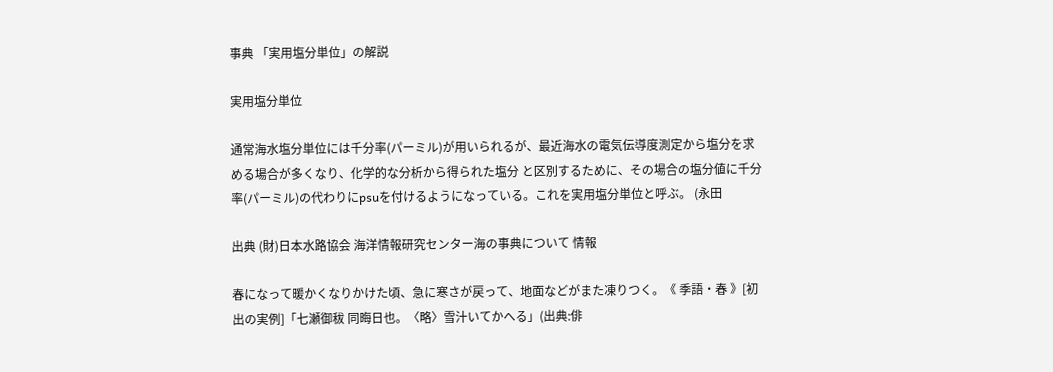事典 「実用塩分単位」の解説

実用塩分単位

通常海水塩分単位には千分率(パーミル)が用いられるが、最近海水の電気伝導度測定から塩分を求める場合が多くなり、化学的な分析から得られた塩分 と区別するために、その場合の塩分値に千分率(パーミル)の代わりにpsuを付けるようになっている。これを実用塩分単位と呼ぶ。 (永田

出典 (財)日本水路協会 海洋情報研究センター海の事典について 情報

春になって暖かくなりかけた頃、急に寒さが戻って、地面などがまた凍りつく。《 季語・春 》[初出の実例]「七瀬御秡 同晦日也。〈略〉雪汁いてかへる」(出典:俳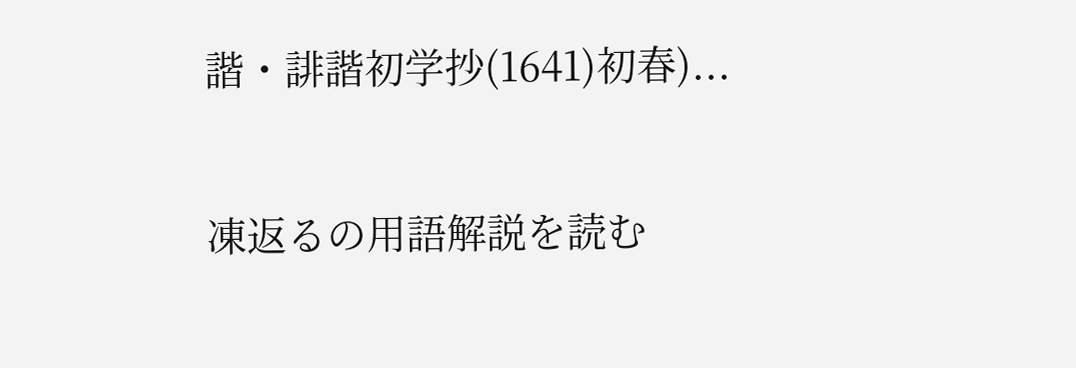諧・誹諧初学抄(1641)初春)...

凍返るの用語解説を読む